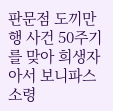판문점 도끼만행 사건 50주기를 맞아 희생자 아서 보니파스 소령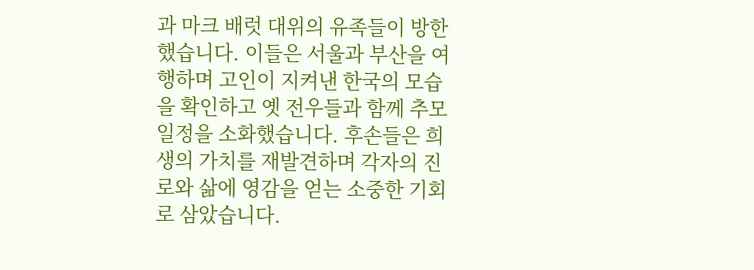과 마크 배럿 대위의 유족들이 방한했습니다. 이들은 서울과 부산을 여행하며 고인이 지켜낸 한국의 모습을 확인하고 옛 전우들과 함께 추모 일정을 소화했습니다. 후손들은 희생의 가치를 재발견하며 각자의 진로와 삶에 영감을 얻는 소중한 기회로 삼았습니다.